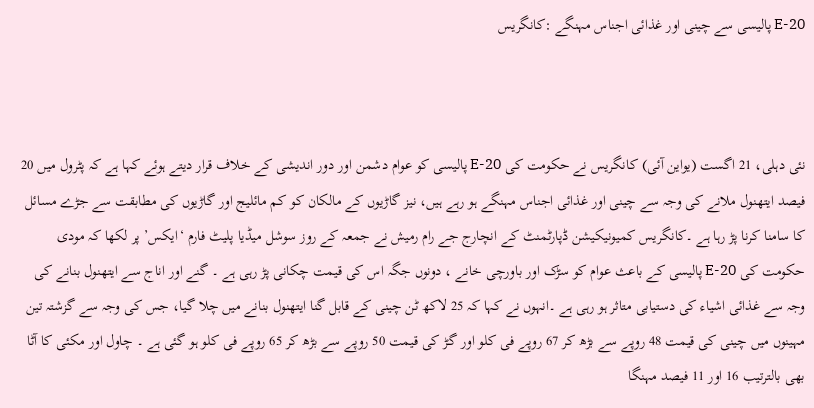E-20 پالیسی سے چینی اور غذائی اجناس مہنگے :کانگریس



نئی دہلی، 21 اگست (یواین آئی) کانگریس نے حکومت کی E-20 پالیسی کو عوام دشمن اور دور اندیشی کے خلاف قرار دیتے ہوئے کہا ہے کہ پٹرول میں 20 فیصد ایتھنول ملانے کی وجہ سے چینی اور غذائی اجناس مہنگے ہو رہے ہیں، نیز گاڑیوں کے مالکان کو کم مائلیج اور گاڑیوں کی مطابقت سے جڑے مسائل کا سامنا کرنا پڑ رہا ہے ۔کانگریس کمیونیکیشن ڈپارٹمنٹ کے انچارج جے رام رمیش نے جمعہ کے روز سوشل میڈیا پلیٹ فارم ‘ایکس’ پر لکھا کہ مودی حکومت کی E-20 پالیسی کے باعث عوام کو سڑک اور باورچی خانے ، دونوں جگہ اس کی قیمت چکانی پڑ رہی ہے ۔ گنے اور اناج سے ایتھنول بنانے کی وجہ سے غذائی اشیاء کی دستیابی متاثر ہو رہی ہے ۔انہوں نے کہا کہ 25 لاکھ ٹن چینی کے قابل گنا ایتھنول بنانے میں چلا گیا، جس کی وجہ سے گزشتہ تین مہینوں میں چینی کی قیمت 48 روپے سے بڑھ کر 67 روپے فی کلو اور گڑ کی قیمت 50 روپے سے بڑھ کر 65 روپے فی کلو ہو گئی ہے ۔ چاول اور مکئی کا آٹا بھی بالترتیب 16 اور 11 فیصد مہنگا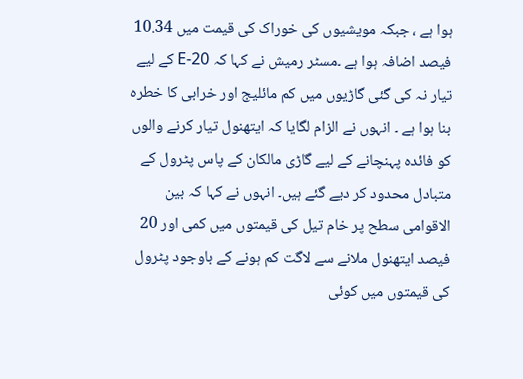ہوا ہے ، جبکہ مویشیوں کی خوراک کی قیمت میں 10.34 فیصد اضافہ ہوا ہے ۔مسٹر رمیش نے کہا کہ E-20 کے لیے تیار نہ کی گئی گاڑیوں میں کم مائلیج اور خرابی کا خطرہ بنا ہوا ہے ۔ انہوں نے الزام لگایا کہ ایتھنول تیار کرنے والوں کو فائدہ پہنچانے کے لیے گاڑی مالکان کے پاس پٹرول کے متبادل محدود کر دیے گئے ہیں۔ انہوں نے کہا کہ بین الاقوامی سطح پر خام تیل کی قیمتوں میں کمی اور 20 فیصد ایتھنول ملانے سے لاگت کم ہونے کے باوجود پٹرول کی قیمتوں میں کوئی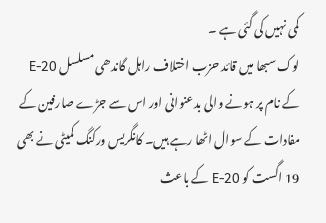کمی نہیں کی گئی ہے ۔
لوک سبھا میں قائد حزب اختلاف راہل گاندھی مسلسل E-20 کے نام پر ہونے والی بدعنوانی اور اس سے جڑے صارفین کے مفادات کے سوال اٹھا رہے ہیں۔ کانگریس ورکنگ کمیٹی نے بھی 19 اگست کو E-20 کے باعث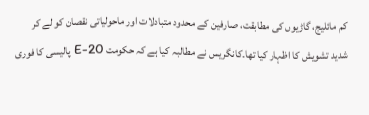کم مائلیج، گاڑیوں کی مطابقت، صارفین کے محدود متبادلات اور ماحولیاتی نقصان کو لے کر شدید تشویش کا اظہار کیا تھا۔کانگریس نے مطالبہ کیا ہے کہ حکومت E-20 پالیسی کا فوری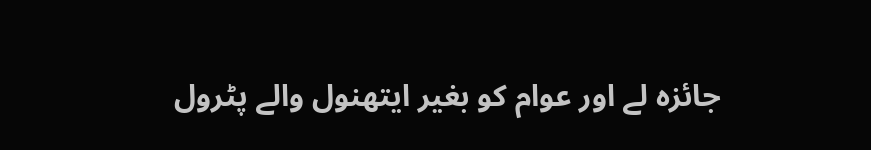جائزہ لے اور عوام کو بغیر ایتھنول والے پٹرول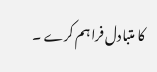کا متبادل فراہم کرے ۔